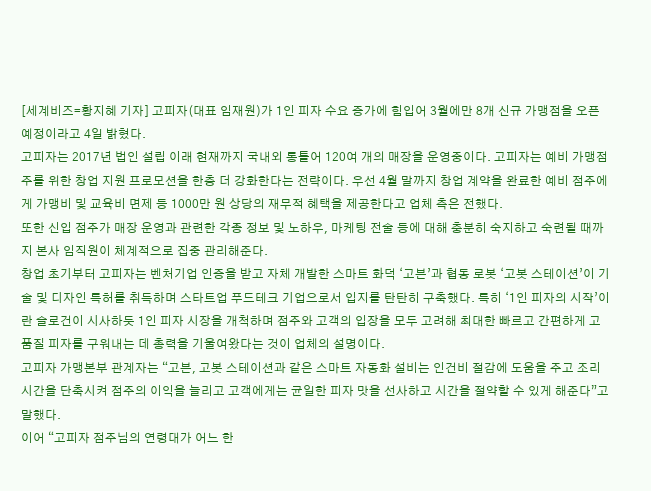[세계비즈=황지혜 기자] 고피자(대표 임재원)가 1인 피자 수요 증가에 힘입어 3월에만 8개 신규 가맹점을 오픈 예정이라고 4일 밝혔다.
고피자는 2017년 법인 설립 이래 현재까지 국내외 통틀어 120여 개의 매장을 운영중이다. 고피자는 예비 가맹점주를 위한 창업 지원 프로모션을 한층 더 강화한다는 전략이다. 우선 4월 말까지 창업 계약을 완료한 예비 점주에게 가맹비 및 교육비 면제 등 1000만 원 상당의 재무적 혜택을 제공한다고 업체 측은 전했다.
또한 신입 점주가 매장 운영과 관련한 각종 정보 및 노하우, 마케팅 전술 등에 대해 충분히 숙지하고 숙련될 때까지 본사 임직원이 체계적으로 집중 관리해준다.
창업 초기부터 고피자는 벤처기업 인증을 받고 자체 개발한 스마트 화덕 ‘고븐’과 협동 로봇 ‘고봇 스테이션’이 기술 및 디자인 특허를 취득하며 스타트업 푸드테크 기업으로서 입지를 탄탄히 구축했다. 특히 ‘1인 피자의 시작’이란 슬로건이 시사하듯 1인 피자 시장을 개척하며 점주와 고객의 입장을 모두 고려해 최대한 빠르고 간편하게 고품질 피자를 구워내는 데 총력을 기울여왔다는 것이 업체의 설명이다.
고피자 가맹본부 관계자는 “고븐, 고봇 스테이션과 같은 스마트 자동화 설비는 인건비 절감에 도움을 주고 조리시간을 단축시켜 점주의 이익을 늘리고 고객에게는 균일한 피자 맛을 선사하고 시간을 절약할 수 있게 해준다”고 말했다.
이어 “고피자 점주님의 연령대가 어느 한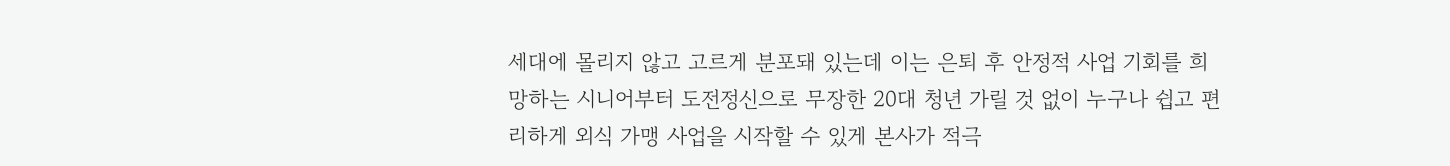세대에 몰리지 않고 고르게 분포돼 있는데 이는 은퇴 후 안정적 사업 기회를 희망하는 시니어부터 도전정신으로 무장한 20대 청년 가릴 것 없이 누구나 쉽고 편리하게 외식 가맹 사업을 시작할 수 있게 본사가 적극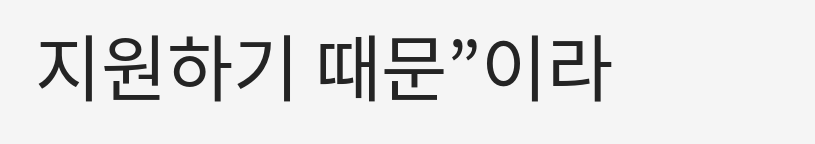지원하기 때문”이라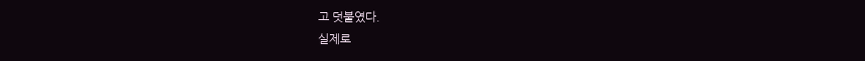고 덧붙였다.
실제로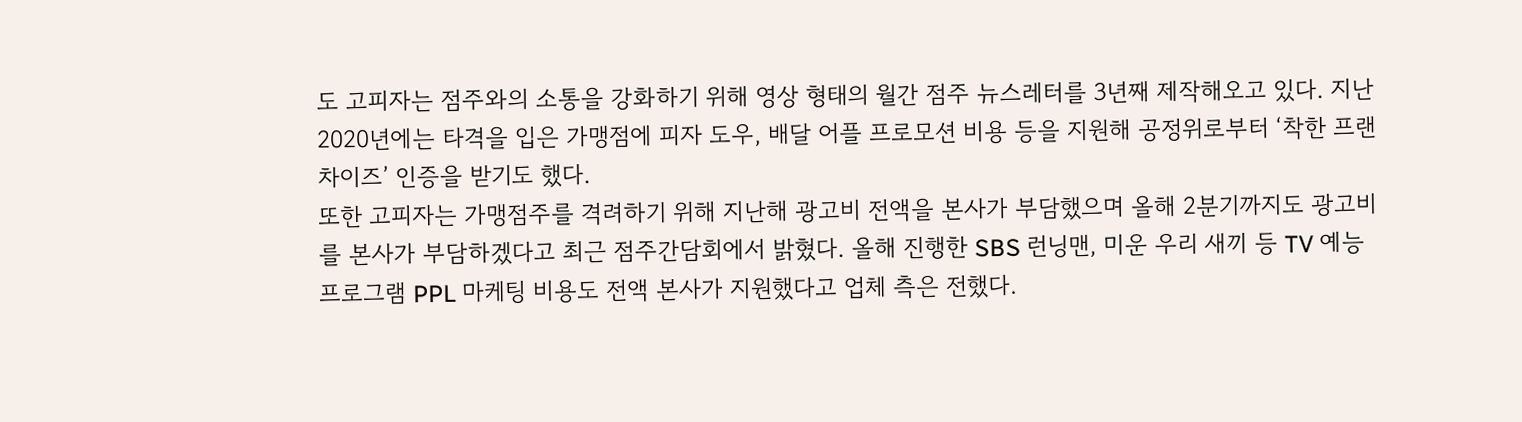도 고피자는 점주와의 소통을 강화하기 위해 영상 형태의 월간 점주 뉴스레터를 3년째 제작해오고 있다. 지난 2020년에는 타격을 입은 가맹점에 피자 도우, 배달 어플 프로모션 비용 등을 지원해 공정위로부터 ‘착한 프랜차이즈’ 인증을 받기도 했다.
또한 고피자는 가맹점주를 격려하기 위해 지난해 광고비 전액을 본사가 부담했으며 올해 2분기까지도 광고비를 본사가 부담하겠다고 최근 점주간담회에서 밝혔다. 올해 진행한 SBS 런닝맨, 미운 우리 새끼 등 TV 예능 프로그램 PPL 마케팅 비용도 전액 본사가 지원했다고 업체 측은 전했다.